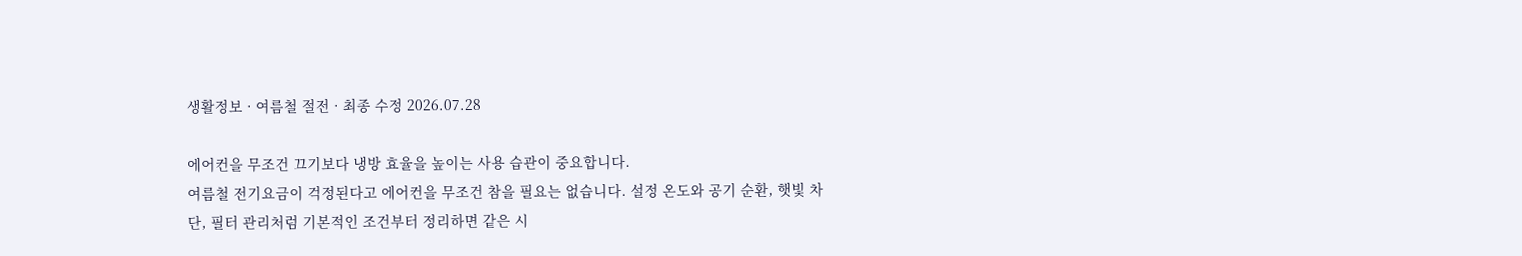생활정보 · 여름철 절전 · 최종 수정 2026.07.28

에어컨을 무조건 끄기보다 냉방 효율을 높이는 사용 습관이 중요합니다.
여름철 전기요금이 걱정된다고 에어컨을 무조건 참을 필요는 없습니다. 설정 온도와 공기 순환, 햇빛 차단, 필터 관리처럼 기본적인 조건부터 정리하면 같은 시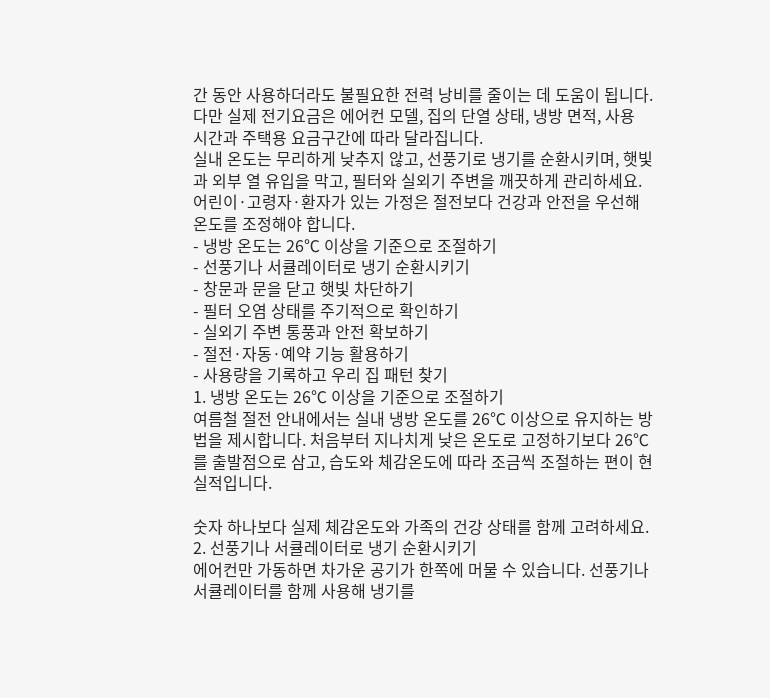간 동안 사용하더라도 불필요한 전력 낭비를 줄이는 데 도움이 됩니다. 다만 실제 전기요금은 에어컨 모델, 집의 단열 상태, 냉방 면적, 사용 시간과 주택용 요금구간에 따라 달라집니다.
실내 온도는 무리하게 낮추지 않고, 선풍기로 냉기를 순환시키며, 햇빛과 외부 열 유입을 막고, 필터와 실외기 주변을 깨끗하게 관리하세요. 어린이·고령자·환자가 있는 가정은 절전보다 건강과 안전을 우선해 온도를 조정해야 합니다.
- 냉방 온도는 26℃ 이상을 기준으로 조절하기
- 선풍기나 서큘레이터로 냉기 순환시키기
- 창문과 문을 닫고 햇빛 차단하기
- 필터 오염 상태를 주기적으로 확인하기
- 실외기 주변 통풍과 안전 확보하기
- 절전·자동·예약 기능 활용하기
- 사용량을 기록하고 우리 집 패턴 찾기
1. 냉방 온도는 26℃ 이상을 기준으로 조절하기
여름철 절전 안내에서는 실내 냉방 온도를 26℃ 이상으로 유지하는 방법을 제시합니다. 처음부터 지나치게 낮은 온도로 고정하기보다 26℃를 출발점으로 삼고, 습도와 체감온도에 따라 조금씩 조절하는 편이 현실적입니다.

숫자 하나보다 실제 체감온도와 가족의 건강 상태를 함께 고려하세요.
2. 선풍기나 서큘레이터로 냉기 순환시키기
에어컨만 가동하면 차가운 공기가 한쪽에 머물 수 있습니다. 선풍기나 서큘레이터를 함께 사용해 냉기를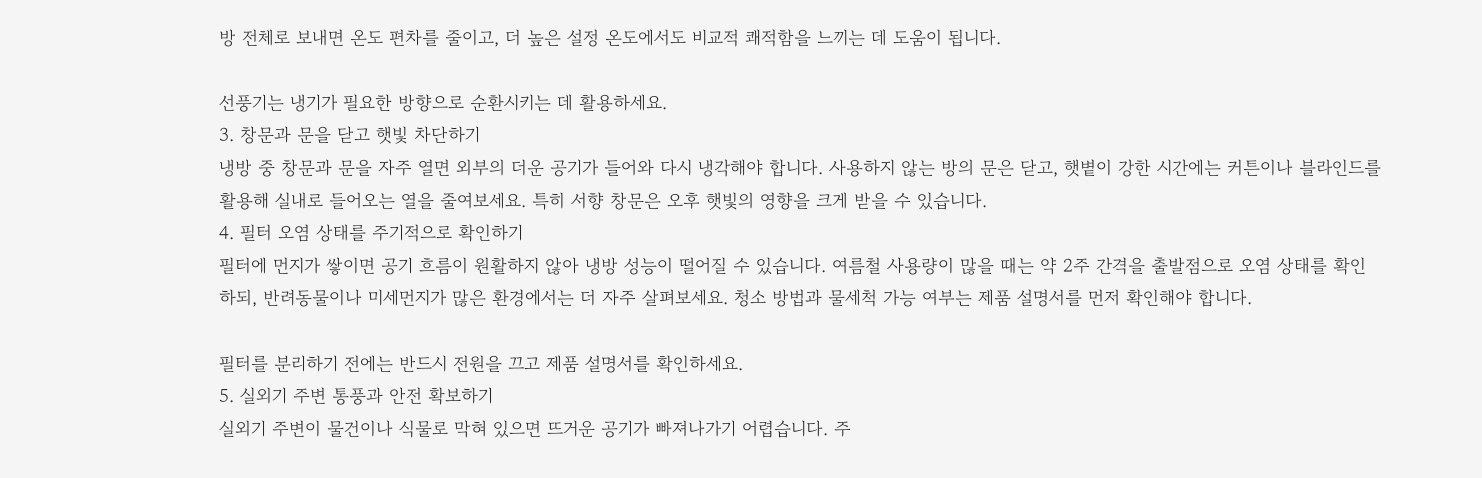방 전체로 보내면 온도 편차를 줄이고, 더 높은 설정 온도에서도 비교적 쾌적함을 느끼는 데 도움이 됩니다.

선풍기는 냉기가 필요한 방향으로 순환시키는 데 활용하세요.
3. 창문과 문을 닫고 햇빛 차단하기
냉방 중 창문과 문을 자주 열면 외부의 더운 공기가 들어와 다시 냉각해야 합니다. 사용하지 않는 방의 문은 닫고, 햇볕이 강한 시간에는 커튼이나 블라인드를 활용해 실내로 들어오는 열을 줄여보세요. 특히 서향 창문은 오후 햇빛의 영향을 크게 받을 수 있습니다.
4. 필터 오염 상태를 주기적으로 확인하기
필터에 먼지가 쌓이면 공기 흐름이 원활하지 않아 냉방 성능이 떨어질 수 있습니다. 여름철 사용량이 많을 때는 약 2주 간격을 출발점으로 오염 상태를 확인하되, 반려동물이나 미세먼지가 많은 환경에서는 더 자주 살펴보세요. 청소 방법과 물세척 가능 여부는 제품 설명서를 먼저 확인해야 합니다.

필터를 분리하기 전에는 반드시 전원을 끄고 제품 설명서를 확인하세요.
5. 실외기 주변 통풍과 안전 확보하기
실외기 주변이 물건이나 식물로 막혀 있으면 뜨거운 공기가 빠져나가기 어렵습니다. 주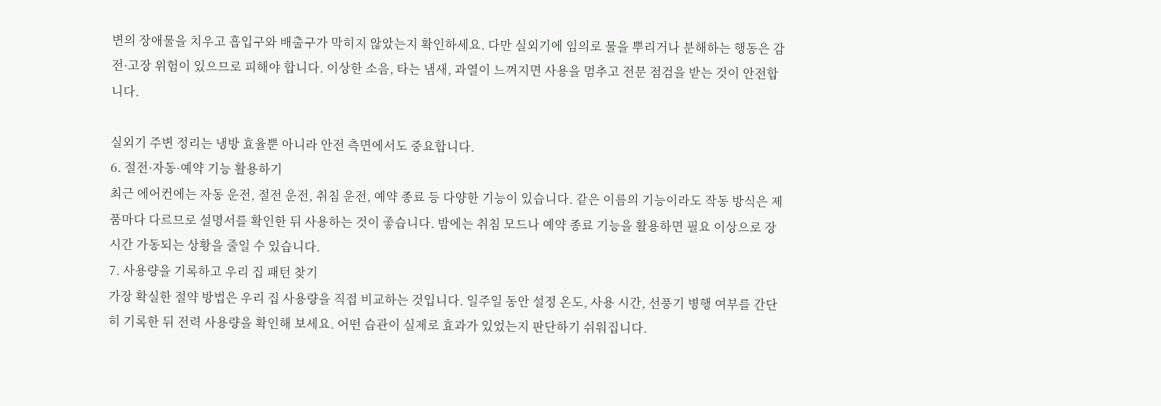변의 장애물을 치우고 흡입구와 배출구가 막히지 않았는지 확인하세요. 다만 실외기에 임의로 물을 뿌리거나 분해하는 행동은 감전·고장 위험이 있으므로 피해야 합니다. 이상한 소음, 타는 냄새, 과열이 느껴지면 사용을 멈추고 전문 점검을 받는 것이 안전합니다.

실외기 주변 정리는 냉방 효율뿐 아니라 안전 측면에서도 중요합니다.
6. 절전·자동·예약 기능 활용하기
최근 에어컨에는 자동 운전, 절전 운전, 취침 운전, 예약 종료 등 다양한 기능이 있습니다. 같은 이름의 기능이라도 작동 방식은 제품마다 다르므로 설명서를 확인한 뒤 사용하는 것이 좋습니다. 밤에는 취침 모드나 예약 종료 기능을 활용하면 필요 이상으로 장시간 가동되는 상황을 줄일 수 있습니다.
7. 사용량을 기록하고 우리 집 패턴 찾기
가장 확실한 절약 방법은 우리 집 사용량을 직접 비교하는 것입니다. 일주일 동안 설정 온도, 사용 시간, 선풍기 병행 여부를 간단히 기록한 뒤 전력 사용량을 확인해 보세요. 어떤 습관이 실제로 효과가 있었는지 판단하기 쉬워집니다.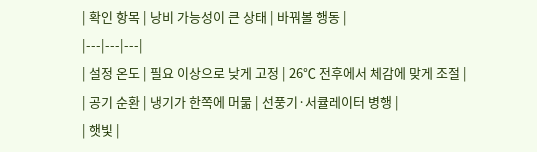| 확인 항목 | 낭비 가능성이 큰 상태 | 바꿔볼 행동 |
|---|---|---|
| 설정 온도 | 필요 이상으로 낮게 고정 | 26℃ 전후에서 체감에 맞게 조절 |
| 공기 순환 | 냉기가 한쪽에 머묾 | 선풍기·서큘레이터 병행 |
| 햇빛 |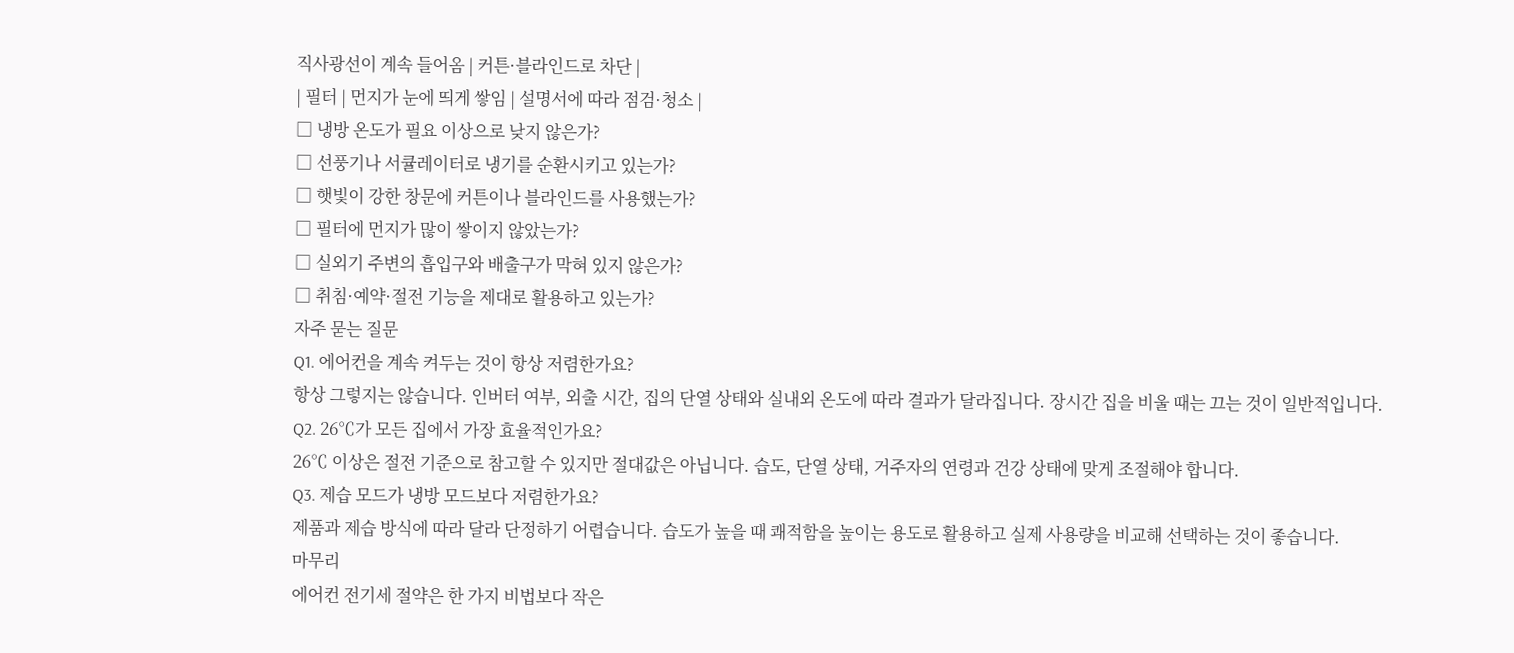직사광선이 계속 들어옴 | 커튼·블라인드로 차단 |
| 필터 | 먼지가 눈에 띄게 쌓임 | 설명서에 따라 점검·청소 |
□ 냉방 온도가 필요 이상으로 낮지 않은가?
□ 선풍기나 서큘레이터로 냉기를 순환시키고 있는가?
□ 햇빛이 강한 창문에 커튼이나 블라인드를 사용했는가?
□ 필터에 먼지가 많이 쌓이지 않았는가?
□ 실외기 주변의 흡입구와 배출구가 막혀 있지 않은가?
□ 취침·예약·절전 기능을 제대로 활용하고 있는가?
자주 묻는 질문
Q1. 에어컨을 계속 켜두는 것이 항상 저렴한가요?
항상 그렇지는 않습니다. 인버터 여부, 외출 시간, 집의 단열 상태와 실내외 온도에 따라 결과가 달라집니다. 장시간 집을 비울 때는 끄는 것이 일반적입니다.
Q2. 26℃가 모든 집에서 가장 효율적인가요?
26℃ 이상은 절전 기준으로 참고할 수 있지만 절대값은 아닙니다. 습도, 단열 상태, 거주자의 연령과 건강 상태에 맞게 조절해야 합니다.
Q3. 제습 모드가 냉방 모드보다 저렴한가요?
제품과 제습 방식에 따라 달라 단정하기 어렵습니다. 습도가 높을 때 쾌적함을 높이는 용도로 활용하고 실제 사용량을 비교해 선택하는 것이 좋습니다.
마무리
에어컨 전기세 절약은 한 가지 비법보다 작은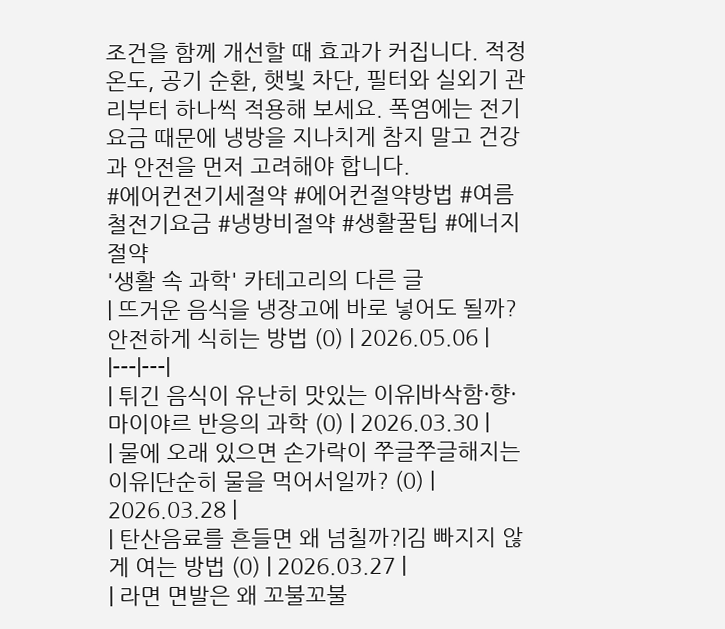조건을 함께 개선할 때 효과가 커집니다. 적정 온도, 공기 순환, 햇빛 차단, 필터와 실외기 관리부터 하나씩 적용해 보세요. 폭염에는 전기요금 때문에 냉방을 지나치게 참지 말고 건강과 안전을 먼저 고려해야 합니다.
#에어컨전기세절약 #에어컨절약방법 #여름철전기요금 #냉방비절약 #생활꿀팁 #에너지절약
'생활 속 과학' 카테고리의 다른 글
| 뜨거운 음식을 냉장고에 바로 넣어도 될까? 안전하게 식히는 방법 (0) | 2026.05.06 |
|---|---|
| 튀긴 음식이 유난히 맛있는 이유|바삭함·향·마이야르 반응의 과학 (0) | 2026.03.30 |
| 물에 오래 있으면 손가락이 쭈글쭈글해지는 이유|단순히 물을 먹어서일까? (0) | 2026.03.28 |
| 탄산음료를 흔들면 왜 넘칠까?|김 빠지지 않게 여는 방법 (0) | 2026.03.27 |
| 라면 면발은 왜 꼬불꼬불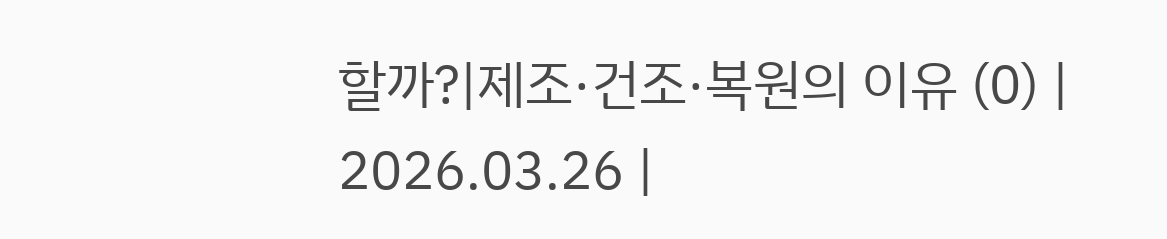할까?|제조·건조·복원의 이유 (0) | 2026.03.26 |